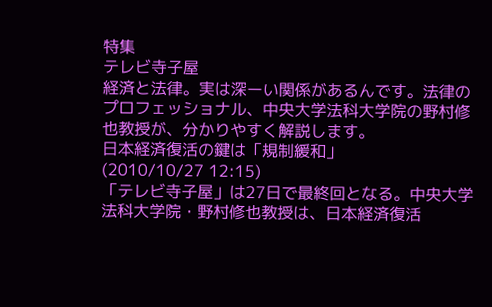特集
テレビ寺子屋
経済と法律。実は深ーい関係があるんです。法律のプロフェッショナル、中央大学法科大学院の野村修也教授が、分かりやすく解説します。
日本経済復活の鍵は「規制緩和」
(2010/10/27 12:15)
「テレビ寺子屋」は27日で最終回となる。中央大学法科大学院・野村修也教授は、日本経済復活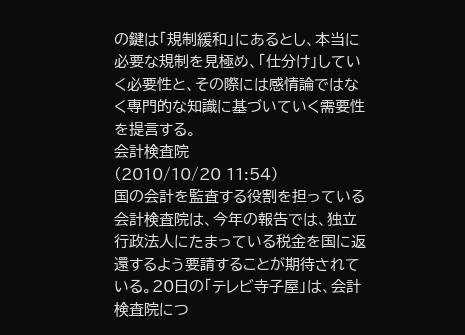の鍵は「規制緩和」にあるとし、本当に必要な規制を見極め、「仕分け」していく必要性と、その際には感情論ではなく専門的な知識に基づいていく需要性を提言する。
会計検査院
(2010/10/20 11:54)
国の会計を監査する役割を担っている会計検査院は、今年の報告では、独立行政法人にたまっている税金を国に返還するよう要請することが期待されている。20日の「テレビ寺子屋」は、会計検査院につ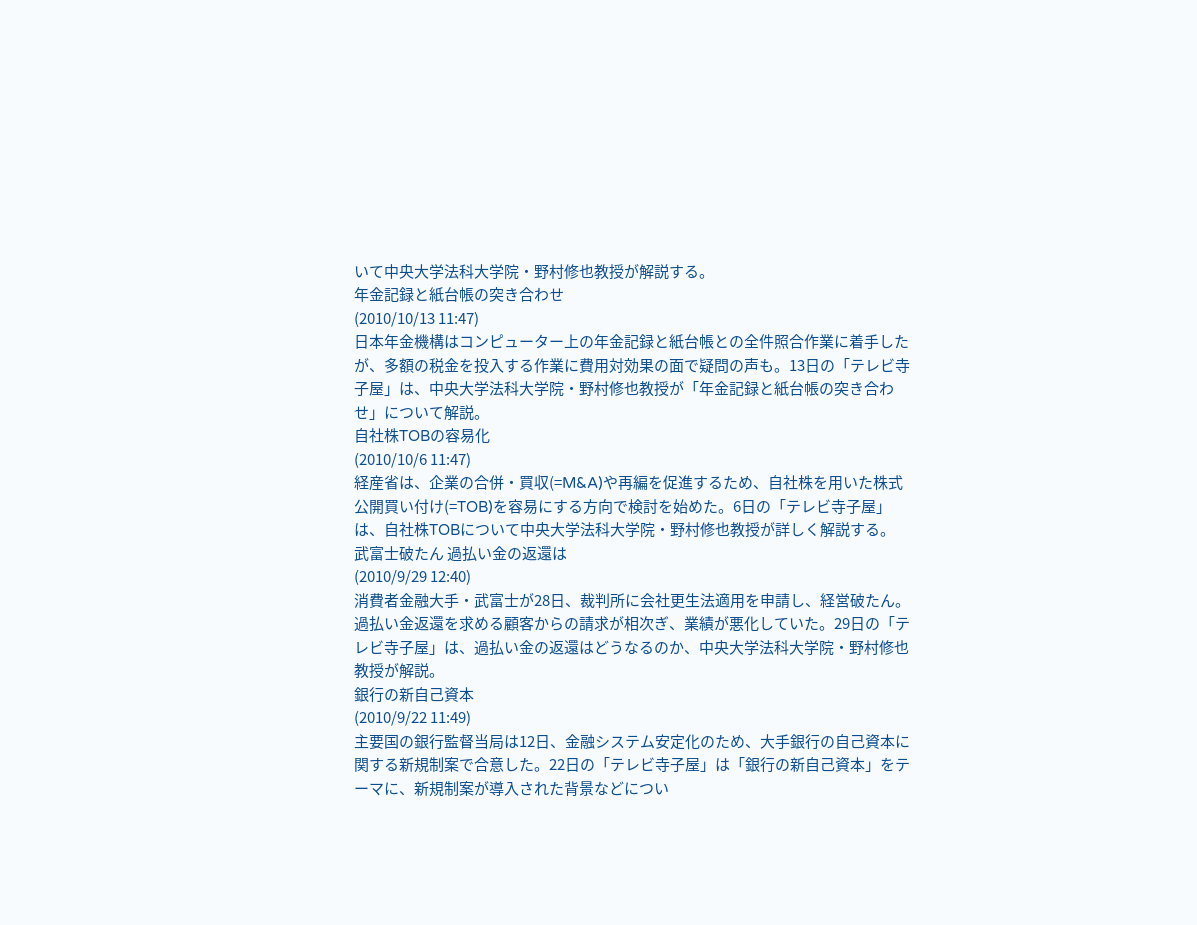いて中央大学法科大学院・野村修也教授が解説する。
年金記録と紙台帳の突き合わせ
(2010/10/13 11:47)
日本年金機構はコンピューター上の年金記録と紙台帳との全件照合作業に着手したが、多額の税金を投入する作業に費用対効果の面で疑問の声も。13日の「テレビ寺子屋」は、中央大学法科大学院・野村修也教授が「年金記録と紙台帳の突き合わせ」について解説。
自社株TOBの容易化
(2010/10/6 11:47)
経産省は、企業の合併・買収(=M&A)や再編を促進するため、自社株を用いた株式公開買い付け(=TOB)を容易にする方向で検討を始めた。6日の「テレビ寺子屋」は、自社株TOBについて中央大学法科大学院・野村修也教授が詳しく解説する。
武富士破たん 過払い金の返還は
(2010/9/29 12:40)
消費者金融大手・武富士が28日、裁判所に会社更生法適用を申請し、経営破たん。過払い金返還を求める顧客からの請求が相次ぎ、業績が悪化していた。29日の「テレビ寺子屋」は、過払い金の返還はどうなるのか、中央大学法科大学院・野村修也教授が解説。
銀行の新自己資本
(2010/9/22 11:49)
主要国の銀行監督当局は12日、金融システム安定化のため、大手銀行の自己資本に関する新規制案で合意した。22日の「テレビ寺子屋」は「銀行の新自己資本」をテーマに、新規制案が導入された背景などについ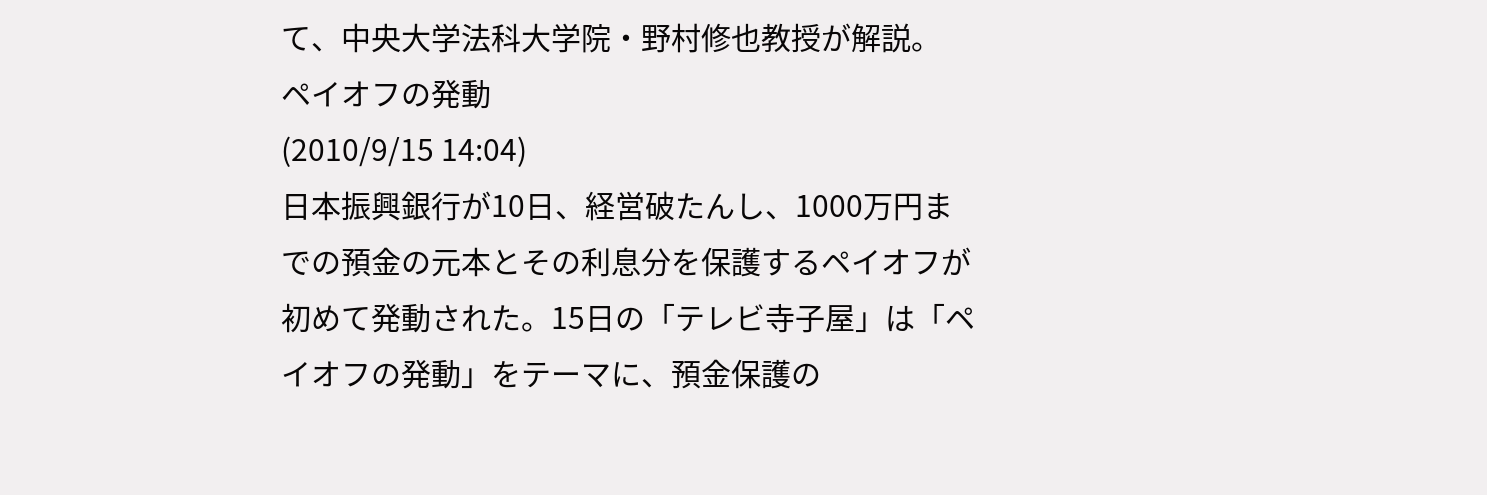て、中央大学法科大学院・野村修也教授が解説。
ペイオフの発動
(2010/9/15 14:04)
日本振興銀行が10日、経営破たんし、1000万円までの預金の元本とその利息分を保護するペイオフが初めて発動された。15日の「テレビ寺子屋」は「ペイオフの発動」をテーマに、預金保護の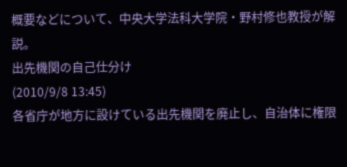概要などについて、中央大学法科大学院・野村修也教授が解説。
出先機関の自己仕分け
(2010/9/8 13:45)
各省庁が地方に設けている出先機関を廃止し、自治体に権限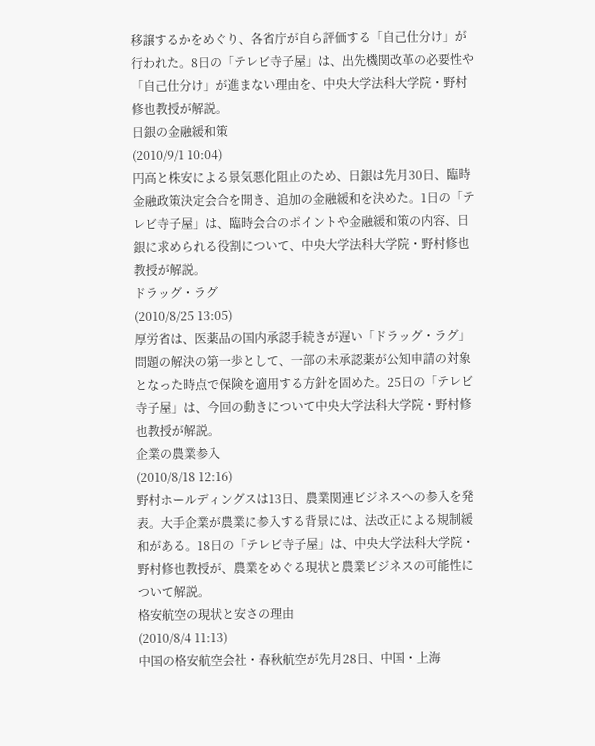移譲するかをめぐり、各省庁が自ら評価する「自己仕分け」が行われた。8日の「テレビ寺子屋」は、出先機関改革の必要性や「自己仕分け」が進まない理由を、中央大学法科大学院・野村修也教授が解説。
日銀の金融緩和策
(2010/9/1 10:04)
円高と株安による景気悪化阻止のため、日銀は先月30日、臨時金融政策決定会合を開き、追加の金融緩和を決めた。1日の「テレビ寺子屋」は、臨時会合のポイントや金融緩和策の内容、日銀に求められる役割について、中央大学法科大学院・野村修也教授が解説。
ドラッグ・ラグ
(2010/8/25 13:05)
厚労省は、医薬品の国内承認手続きが遅い「ドラッグ・ラグ」問題の解決の第一歩として、一部の未承認薬が公知申請の対象となった時点で保険を適用する方針を固めた。25日の「テレビ寺子屋」は、今回の動きについて中央大学法科大学院・野村修也教授が解説。
企業の農業参入
(2010/8/18 12:16)
野村ホールディングスは13日、農業関連ビジネスへの参入を発表。大手企業が農業に参入する背景には、法改正による規制緩和がある。18日の「テレビ寺子屋」は、中央大学法科大学院・野村修也教授が、農業をめぐる現状と農業ビジネスの可能性について解説。
格安航空の現状と安さの理由
(2010/8/4 11:13)
中国の格安航空会社・春秋航空が先月28日、中国・上海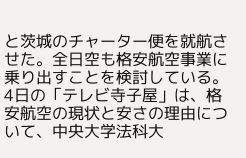と茨城のチャーター便を就航させた。全日空も格安航空事業に乗り出すことを検討している。4日の「テレビ寺子屋」は、格安航空の現状と安さの理由について、中央大学法科大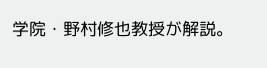学院・野村修也教授が解説。